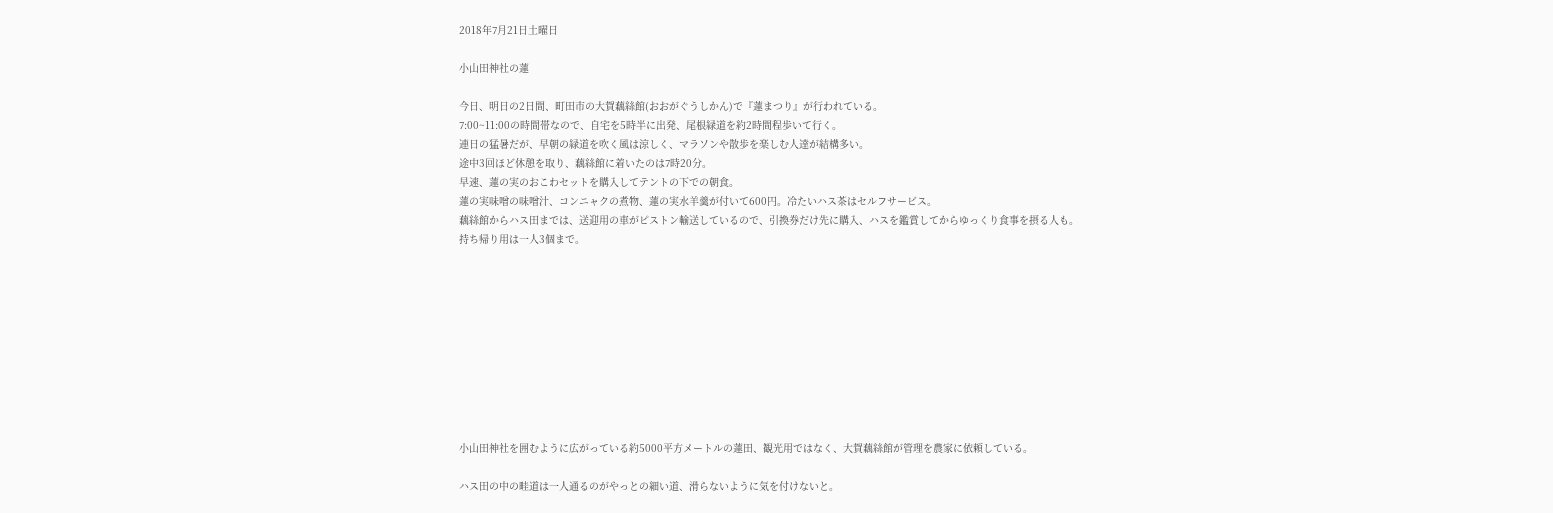2018年7月21日土曜日

小山田神社の蓮

今日、明日の2日間、町田市の大賀藕絲館(おおがぐうしかん)で『蓮まつり』が行われている。
7:00~11:00の時間帯なので、自宅を5時半に出発、尾根緑道を約2時間程歩いて行く。
連日の猛暑だが、早朝の緑道を吹く風は涼しく、マラソンや散歩を楽しむ人達が結構多い。
途中3回ほど休憩を取り、藕絲館に着いたのは7時20分。
早速、蓮の実のおこわセットを購入してテントの下での朝食。
蓮の実味噌の味噌汁、コンニャクの煮物、蓮の実水羊羹が付いて600円。冷たいハス茶はセルフサービス。
藕絲館からハス田までは、送迎用の車がピストン輸送しているので、引換券だけ先に購入、ハスを鑑賞してからゆっくり食事を摂る人も。
持ち帰り用は一人3個まで。










小山田神社を囲むように広がっている約5000平方メートルの蓮田、観光用ではなく、大賀藕絲館が管理を農家に依頼している。

ハス田の中の畦道は一人通るのがやっとの細い道、滑らないように気を付けないと。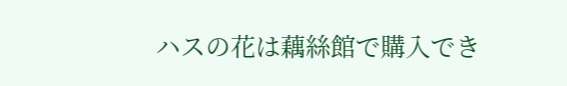ハスの花は藕絲館で購入でき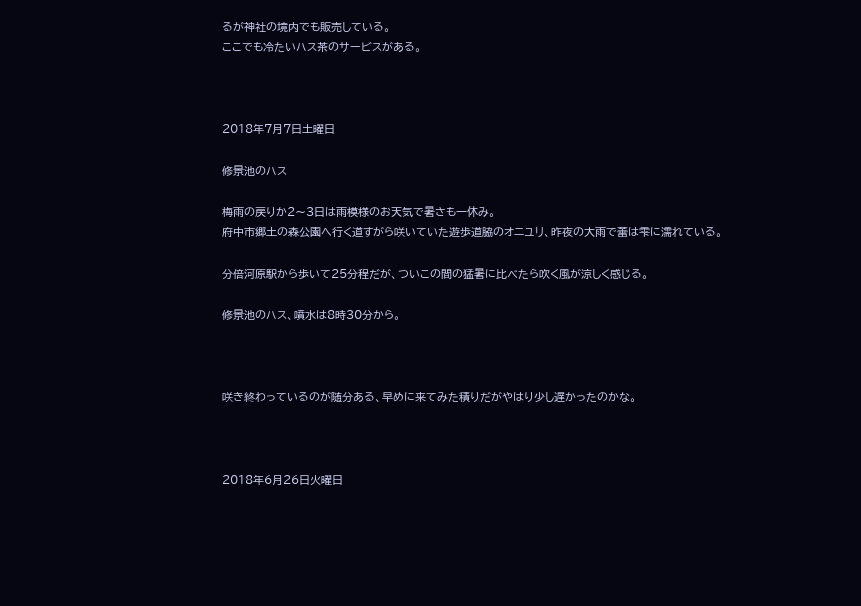るが神社の境内でも販売している。
ここでも冷たいハス茶のサービスがある。



2018年7月7日土曜日

修景池のハス

梅雨の戻りか2〜3日は雨模様のお天気で暑さも一休み。
府中市郷土の森公園へ行く道すがら咲いていた遊歩道脇のオニユリ、昨夜の大雨で蕾は雫に濡れている。

分倍河原駅から歩いて25分程だが、ついこの間の猛暑に比べたら吹く風が涼しく感じる。

修景池のハス、噴水は8時30分から。



咲き終わっているのが随分ある、早めに来てみた積りだがやはり少し遅かったのかな。



2018年6月26日火曜日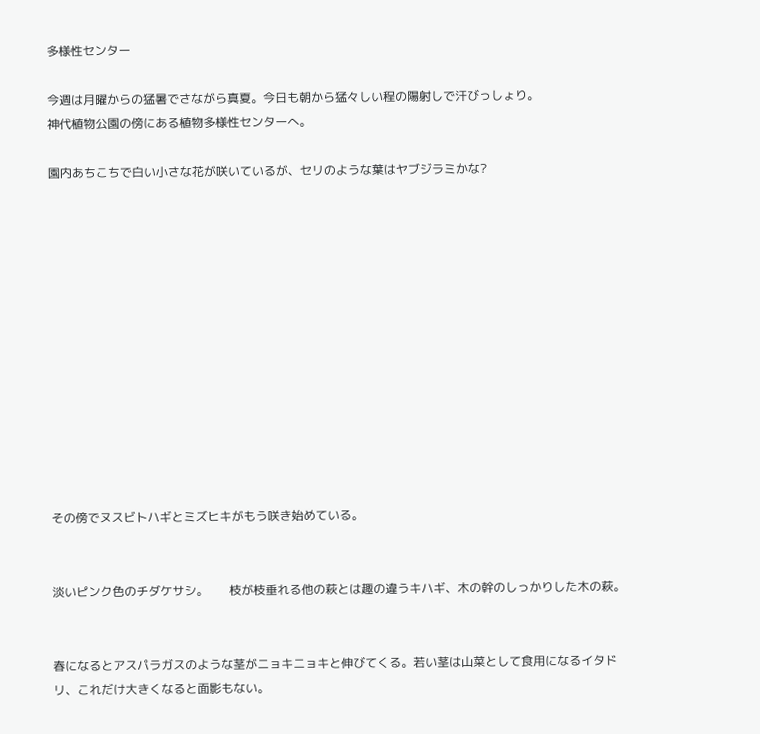多様性センター

今週は月曜からの猛暑でさながら真夏。今日も朝から猛々しい程の陽射しで汗びっしょり。
神代植物公園の傍にある植物多様性センターへ。

園内あちこちで白い小さな花が咲いているが、セリのような葉はヤブジラミかな?













その傍でヌスビトハギとミズヒキがもう咲き始めている。


淡いピンク色のチダケサシ。       枝が枝垂れる他の萩とは趣の違うキハギ、木の幹のしっかりした木の萩。


春になるとアスパラガスのような茎がニョキニョキと伸びてくる。若い茎は山菜として食用になるイタドリ、これだけ大きくなると面影もない。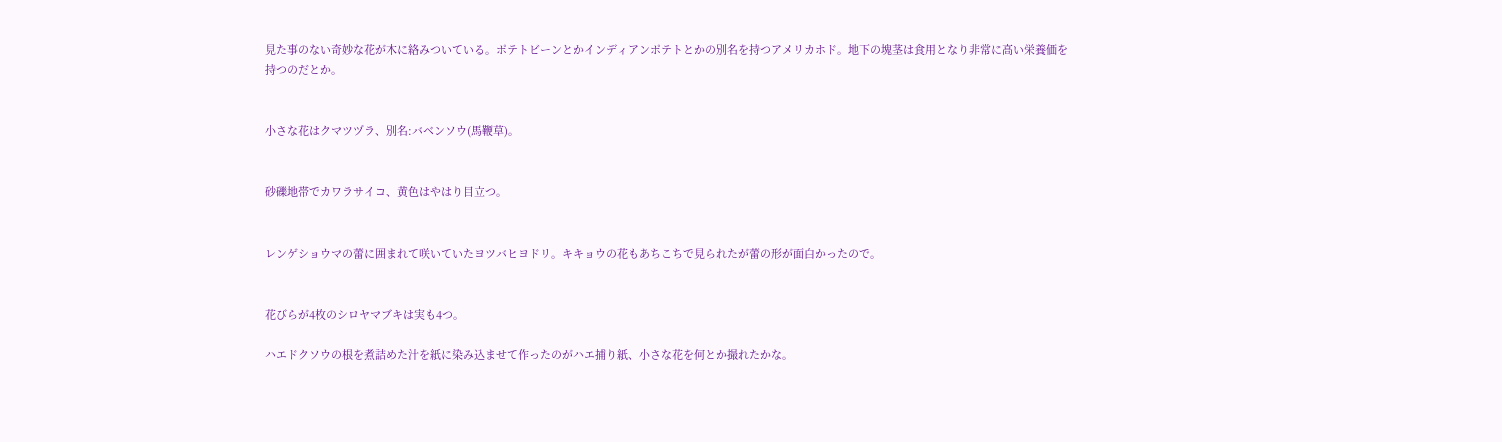見た事のない奇妙な花が木に絡みついている。ポテトビーンとかインディアンポテトとかの別名を持つアメリカホド。地下の塊茎は食用となり非常に高い栄養価を持つのだとか。


小さな花はクマツヅラ、別名:バベンソウ(馬鞭草)。


砂礫地帯でカワラサイコ、黄色はやはり目立つ。


レンゲショウマの蕾に囲まれて咲いていたヨツバヒヨドリ。キキョウの花もあちこちで見られたが蕾の形が面白かったので。


花びらが4枚のシロヤマブキは実も4つ。

ハエドクソウの根を煮詰めた汁を紙に染み込ませて作ったのがハエ捕り紙、小さな花を何とか撮れたかな。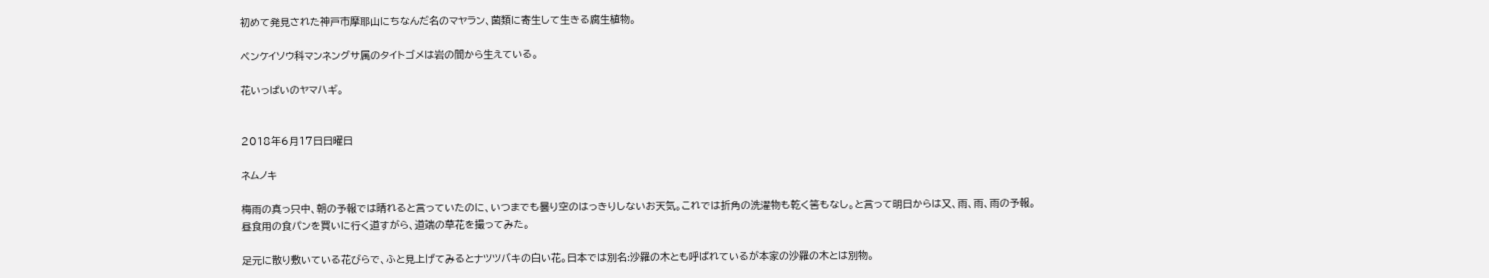初めて発見された神戸市摩耶山にちなんだ名のマヤラン、菌類に寄生して生きる腐生植物。

ベンケイソウ科マンネングサ属のタイトゴメは岩の間から生えている。

花いっぱいのヤマハギ。


2018年6月17日日曜日

ネムノキ

梅雨の真っ只中、朝の予報では晴れると言っていたのに、いつまでも曇り空のはっきりしないお天気。これでは折角の洗濯物も乾く筈もなし。と言って明日からは又、雨、雨、雨の予報。
昼食用の食パンを買いに行く道すがら、道端の草花を撮ってみた。

足元に散り敷いている花びらで、ふと見上げてみるとナツツバキの白い花。日本では別名:沙羅の木とも呼ばれているが本家の沙羅の木とは別物。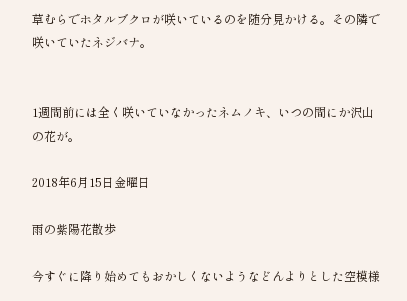草むらでホタルブクロが咲いているのを随分見かける。その隣で咲いていたネジバナ。


1週間前には全く咲いていなかったネムノキ、いつの間にか沢山の花が。

2018年6月15日金曜日

雨の紫陽花散歩

今すぐに降り始めてもおかしくないようなどんよりとした空模様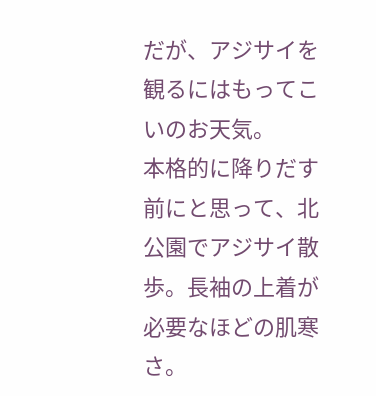だが、アジサイを観るにはもってこいのお天気。
本格的に降りだす前にと思って、北公園でアジサイ散歩。長袖の上着が必要なほどの肌寒さ。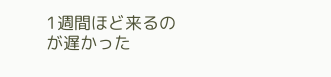1週間ほど来るのが遅かった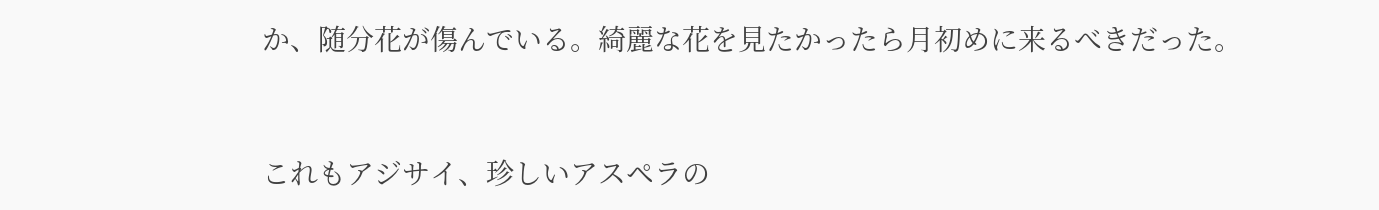か、随分花が傷んでいる。綺麗な花を見たかったら月初めに来るべきだった。



これもアジサイ、珍しいアスペラの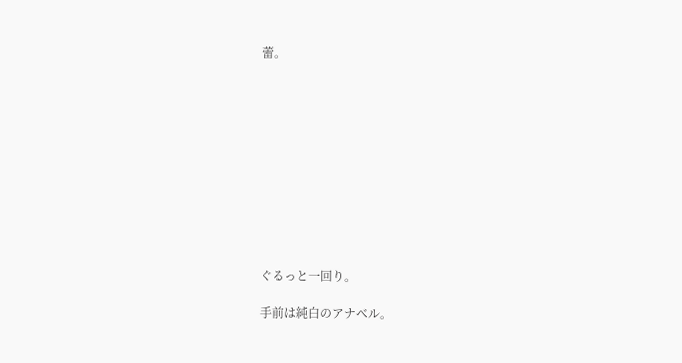蕾。











ぐるっと一回り。

手前は純白のアナベル。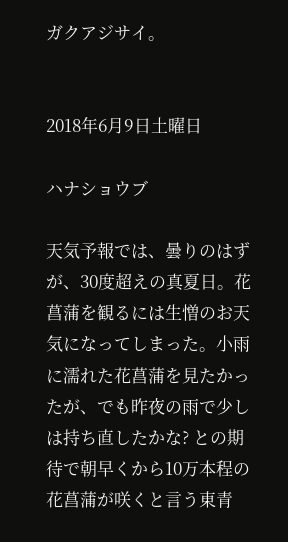ガクアジサイ。


2018年6月9日土曜日

ハナショウブ

天気予報では、曇りのはずが、30度超えの真夏日。花菖蒲を観るには生憎のお天気になってしまった。小雨に濡れた花菖蒲を見たかったが、でも昨夜の雨で少しは持ち直したかな? との期待で朝早くから10万本程の花菖蒲が咲くと言う東青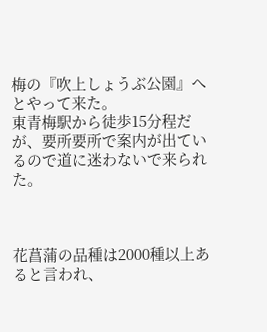梅の『吹上しょうぶ公園』へとやって来た。
東青梅駅から徒歩15分程だが、要所要所で案内が出ているので道に迷わないで来られた。



花菖蒲の品種は2000種以上あると言われ、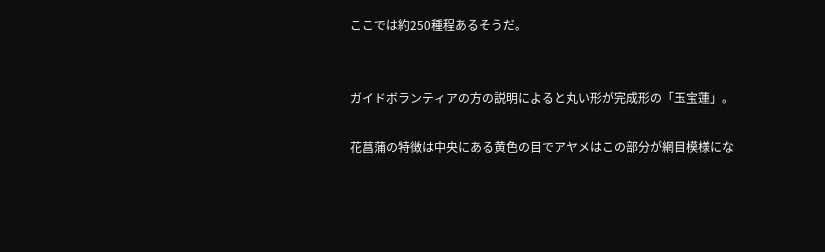ここでは約250種程あるそうだ。


ガイドボランティアの方の説明によると丸い形が完成形の「玉宝蓮」。

花菖蒲の特徴は中央にある黄色の目でアヤメはこの部分が網目模様にな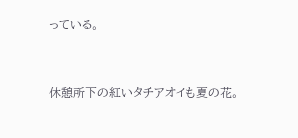っている。


休憩所下の紅いタチアオイも夏の花。